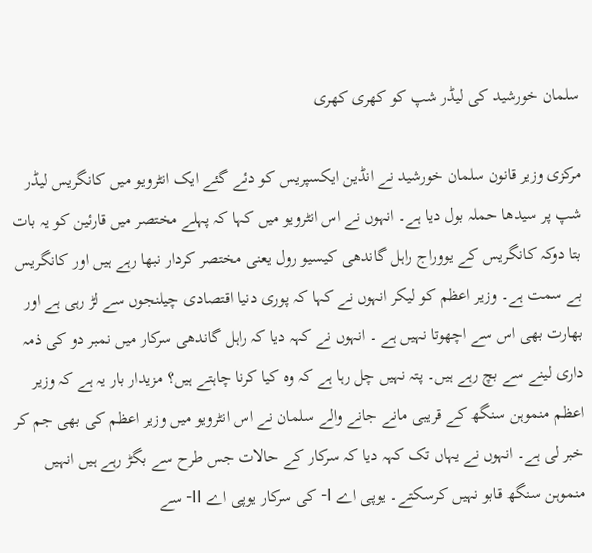سلمان خورشید کی لیڈر شپ کو کھری کھری

مرکزی وزیر قانون سلمان خورشید نے انڈین ایکسپریس کو دئے گئے ایک انٹرویو میں کانگریس لیڈر شپ پر سیدھا حملہ بول دیا ہے۔ انہوں نے اس انٹرویو میں کہا کہ پہلے مختصر میں قارئین کو یہ بات بتا دوکہ کانگریس کے یووراج راہل گاندھی کیسیو رول یعنی مختصر کردار نبھا رہے ہیں اور کانگریس بے سمت ہے۔ وزیر اعظم کو لیکر انہوں نے کہا کہ پوری دنیا اقتصادی چیلنجوں سے لڑ رہی ہے اور بھارت بھی اس سے اچھوتا نہیں ہے ۔ انہوں نے کہہ دیا کہ راہل گاندھی سرکار میں نمبر دو کی ذمہ داری لینے سے بچ رہے ہیں۔ پتہ نہیں چل رہا ہے کہ وہ کیا کرنا چاہتے ہیں؟ مزیدار بار یہ ہے کہ وزیر اعظم منموہن سنگھ کے قریبی مانے جانے والے سلمان نے اس انٹرویو میں وزیر اعظم کی بھی جم کر خبر لی ہے۔ انہوں نے یہاں تک کہہ دیا کہ سرکار کے حالات جس طرح سے بگڑ رہے ہیں انہیں منموہن سنگھ قابو نہیں کرسکتے۔ یوپی اے I- کی سرکار یوپی اے II- سے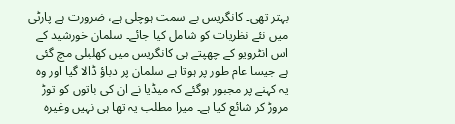بہتر تھی۔ کانگریس بے سمت ہوچلی ہے، ضرورت ہے پارٹی میں نئے نظریات کو شامل کیا جائے۔ سلمان خورشید کے اس انٹرویو کے چھپتے ہی کانگریس میں کھلبلی مچ گئی ہے جیسا عام طور پر ہوتا ہے سلمان پر دباؤ ڈالا گیا اور وہ یہ کہنے پر مجبور ہوگئے کہ میڈیا نے ان کی باتوں کو توڑ مروڑ کر شائع کیا ہے۔ میرا مطلب یہ تھا ہی نہیں وغیرہ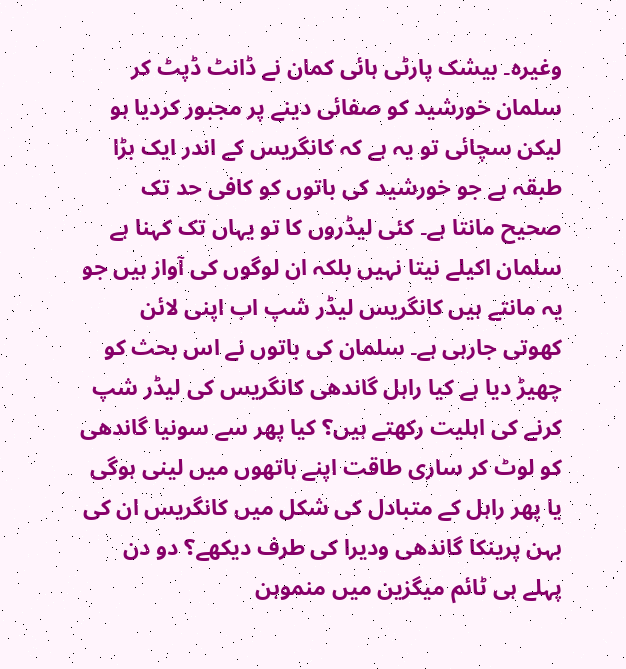وغیرہ۔ بیشک پارٹی ہائی کمان نے ڈانٹ ڈپٹ کر سلمان خورشید کو صفائی دینے پر مجبور کردیا ہو لیکن سچائی تو یہ ہے کہ کانگریس کے اندر ایک بڑا طبقہ ہے جو خورشید کی باتوں کو کافی حد تک صحیح مانتا ہے۔ کئی لیڈروں کا تو یہاں تک کہنا ہے سلمان اکیلے نیتا نہیں بلکہ ان لوگوں کی آواز ہیں جو یہ مانتے ہیں کانگریس لیڈر شپ اب اپنی لائن کھوتی جارہی ہے۔ سلمان کی باتوں نے اس بحث کو چھیڑ دیا ہے کیا راہل گاندھی کانگریس کی لیڈر شپ کرنے کی اہلیت رکھتے ہیں؟ کیا پھر سے سونیا گاندھی کو لوٹ کر ساری طاقت اپنے ہاتھوں میں لینی ہوگی یا پھر راہل کے متبادل کی شکل میں کانگریس ان کی بہن پرینکا گاندھی ودیرا کی طرف دیکھے؟ دو دن پہلے ہی ٹائم میگزین میں منموہن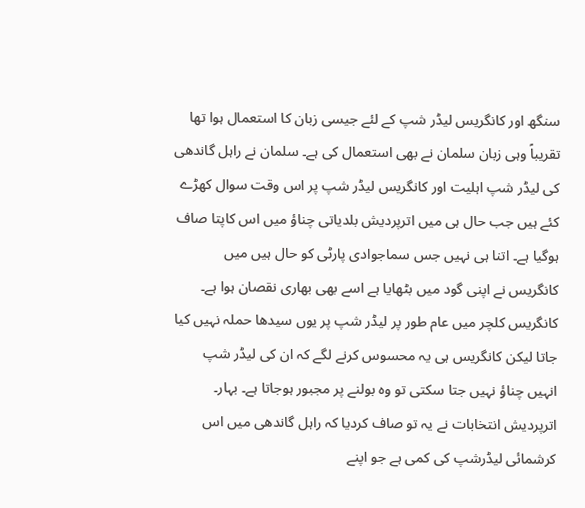سنگھ اور کانگریس لیڈر شپ کے لئے جیسی زبان کا استعمال ہوا تھا تقریباً وہی زبان سلمان نے بھی استعمال کی ہے۔ سلمان نے راہل گاندھی کی لیڈر شپ اہلیت اور کانگریس لیڈر شپ پر اس وقت سوال کھڑے کئے ہیں جب حال ہی میں اترپردیش بلدیاتی چناؤ میں اس کاپتا صاف ہوگیا ہے۔ اتنا ہی نہیں جس سماجوادی پارٹی کو حال ہیں میں کانگریس نے اپنی گود میں بٹھایا ہے اسے بھی بھاری نقصان ہوا ہے۔ کانگریس کلچر میں عام طور پر لیڈر شپ پر یوں سیدھا حملہ نہیں کیا جاتا لیکن کانگریس ہی یہ محسوس کرنے لگے کہ ان کی لیڈر شپ انہیں چناؤ نہیں جتا سکتی تو وہ بولنے پر مجبور ہوجاتا ہے۔ بہار۔ اترپردیش انتخابات نے یہ تو صاف کردیا کہ راہل گاندھی میں اس کرشمائی لیڈرشپ کی کمی ہے جو اپنے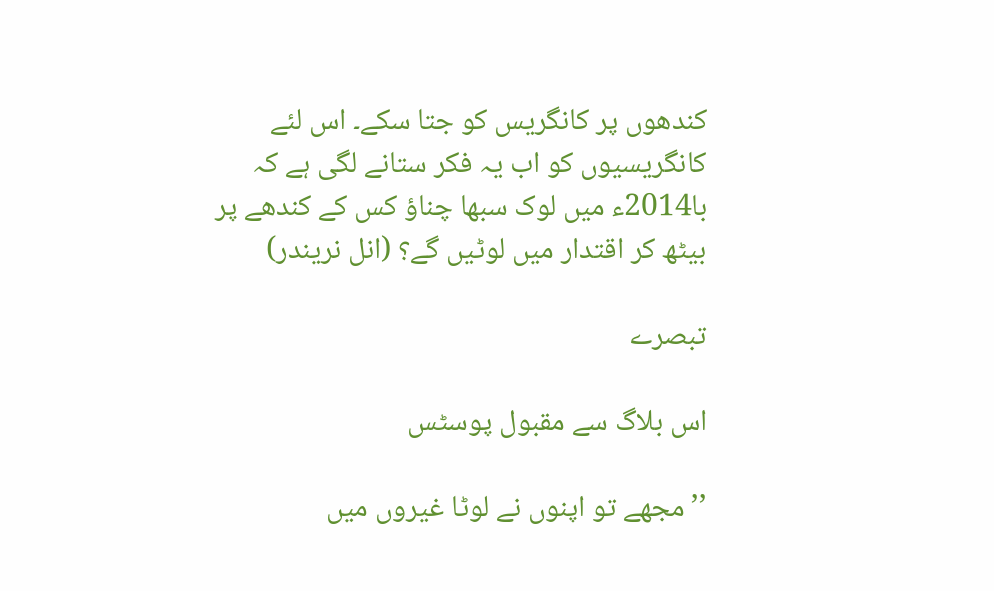کندھوں پر کانگریس کو جتا سکے۔ اس لئے کانگریسیوں کو اب یہ فکر ستانے لگی ہے کہ با2014ء میں لوک سبھا چناؤ کس کے کندھے پر بیٹھ کر اقتدار میں لوٹیں گے؟ (انل نریندر)

تبصرے

اس بلاگ سے مقبول پوسٹس

’’مجھے تو اپنوں نے لوٹا غیروں میں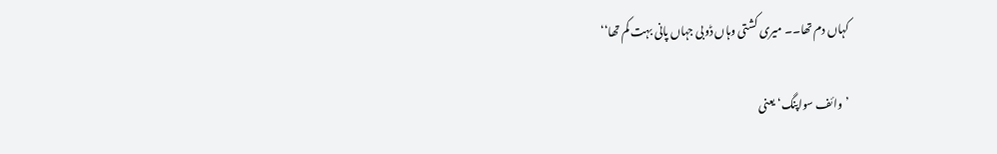کہاں دم تھا۔۔ میری کشتی وہاں ڈوبی جہاں پانی بہت کم تھا‘‘

’وائف سواپنگ‘ یعنی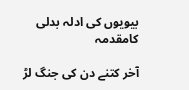بیویوں کی ادلہ بدلی کامقدمہ

آخر کتنے دن کی جنگ لڑ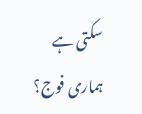سکتی ہے ہماری فوج؟